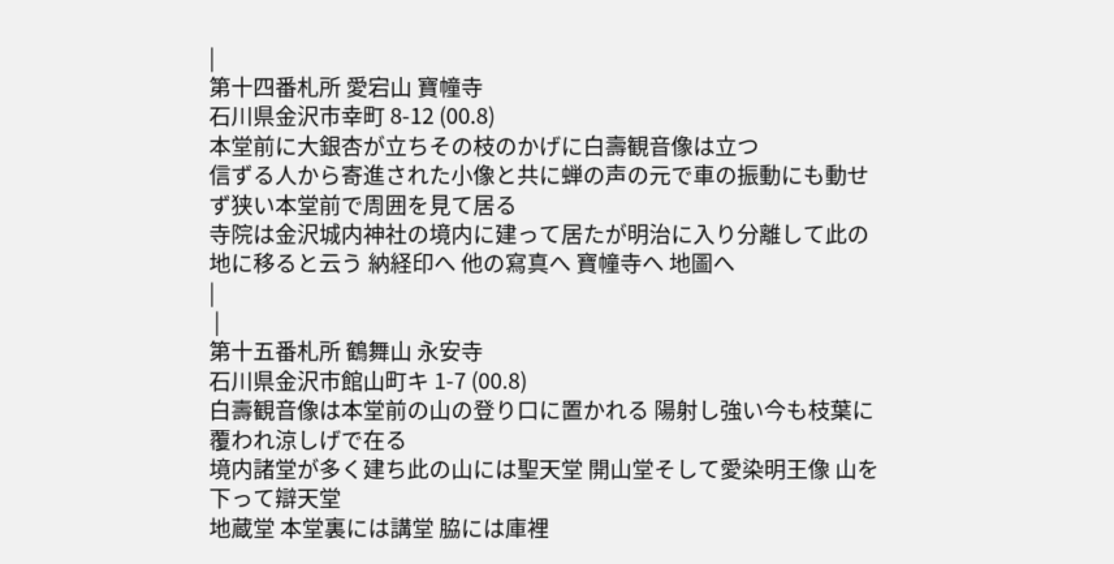|
第十四番札所 愛宕山 寶幢寺
石川県金沢市幸町 8-12 (00.8)
本堂前に大銀杏が立ちその枝のかげに白壽観音像は立つ
信ずる人から寄進された小像と共に蝉の声の元で車の振動にも動せず狭い本堂前で周囲を見て居る
寺院は金沢城内神社の境内に建って居たが明治に入り分離して此の地に移ると云う 納経印へ 他の寫真へ 寶幢寺へ 地圖へ
|
 |
第十五番札所 鶴舞山 永安寺
石川県金沢市館山町キ 1-7 (00.8)
白壽観音像は本堂前の山の登り口に置かれる 陽射し強い今も枝葉に覆われ涼しげで在る
境内諸堂が多く建ち此の山には聖天堂 開山堂そして愛染明王像 山を下って辯天堂
地蔵堂 本堂裏には講堂 脇には庫裡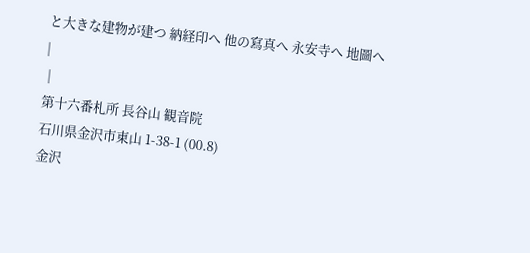と大きな建物が建つ 納経印へ 他の寫真へ 永安寺へ 地圖へ
|
 |
第十六番札所 長谷山 観音院
石川県金沢市東山 1-38-1 (00.8)
金沢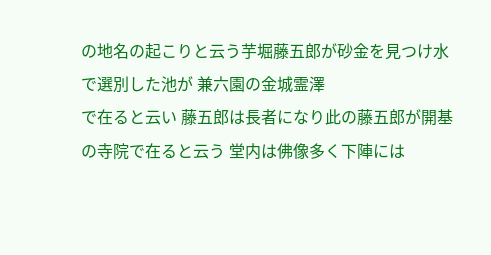の地名の起こりと云う芋堀藤五郎が砂金を見つけ水で選別した池が 兼六園の金城霊澤
で在ると云い 藤五郎は長者になり此の藤五郎が開基の寺院で在ると云う 堂内は佛像多く下陣には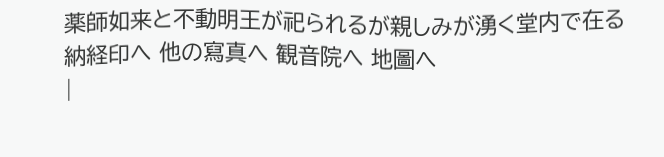薬師如来と不動明王が祀られるが親しみが湧く堂内で在る 納経印へ 他の寫真へ 観音院へ 地圖へ
|